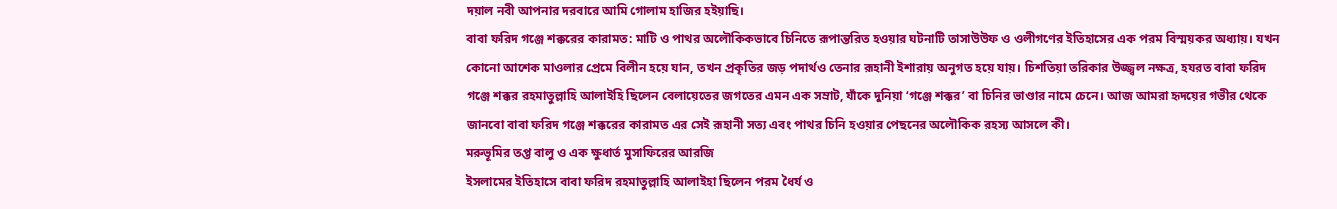দয়াল নবী আপনার দরবারে আমি গোলাম হাজির হইয়াছি।
বাবা ফরিদ গঞ্জে শক্করের কারামত: মাটি ও পাথর অলৌকিকভাবে চিনিতে রূপান্তরিত হওয়ার ঘটনাটি তাসাউউফ ও ওলীগণের ইতিহাসের এক পরম বিস্ময়কর অধ্যায়। যখন কোনো আশেক মাওলার প্রেমে বিলীন হয়ে যান, তখন প্রকৃতির জড় পদার্থও তেনার রূহানী ইশারায় অনুগত হয়ে যায়। চিশতিয়া তরিকার উজ্জ্বল নক্ষত্র, হযরত বাবা ফরিদ গঞ্জে শক্কর রহমাতুল্লাহি আলাইহি ছিলেন বেলায়েতের জগতের এমন এক সম্রাট, যাঁকে দুনিয়া ‘গঞ্জে শক্কর’ বা চিনির ভাণ্ডার নামে চেনে। আজ আমরা হৃদয়ের গভীর থেকে জানবো বাবা ফরিদ গঞ্জে শক্করের কারামত এর সেই রূহানী সত্য এবং পাথর চিনি হওয়ার পেছনের অলৌকিক রহস্য আসলে কী।
মরুভূমির তপ্ত বালু ও এক ক্ষুধার্ত মুসাফিরের আরজি
ইসলামের ইতিহাসে বাবা ফরিদ রহমাতুল্লাহি আলাইহা ছিলেন পরম ধৈর্য ও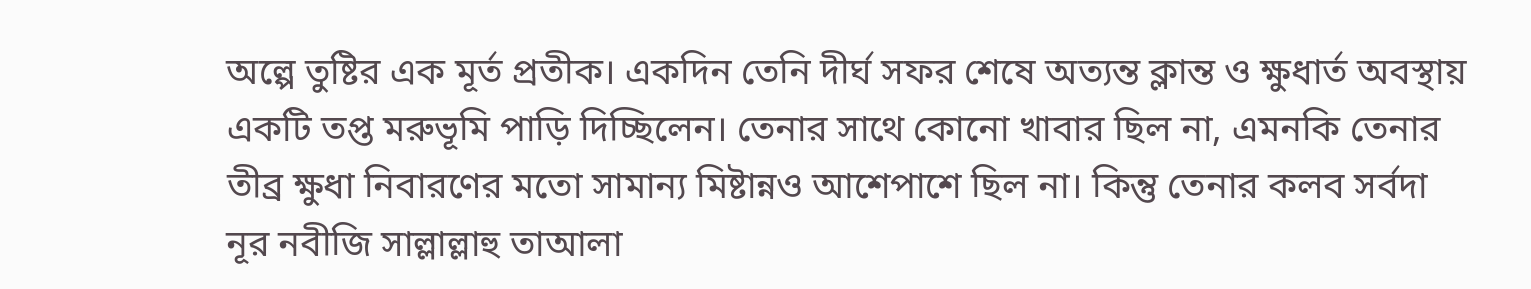অল্পে তুষ্টির এক মূর্ত প্রতীক। একদিন তেনি দীর্ঘ সফর শেষে অত্যন্ত ক্লান্ত ও ক্ষুধার্ত অবস্থায় একটি তপ্ত মরুভূমি পাড়ি দিচ্ছিলেন। তেনার সাথে কোনো খাবার ছিল না, এমনকি তেনার তীব্র ক্ষুধা নিবারণের মতো সামান্য মিষ্টান্নও আশেপাশে ছিল না। কিন্তু তেনার কলব সর্বদা নূর নবীজি সাল্লাল্লাহু তাআলা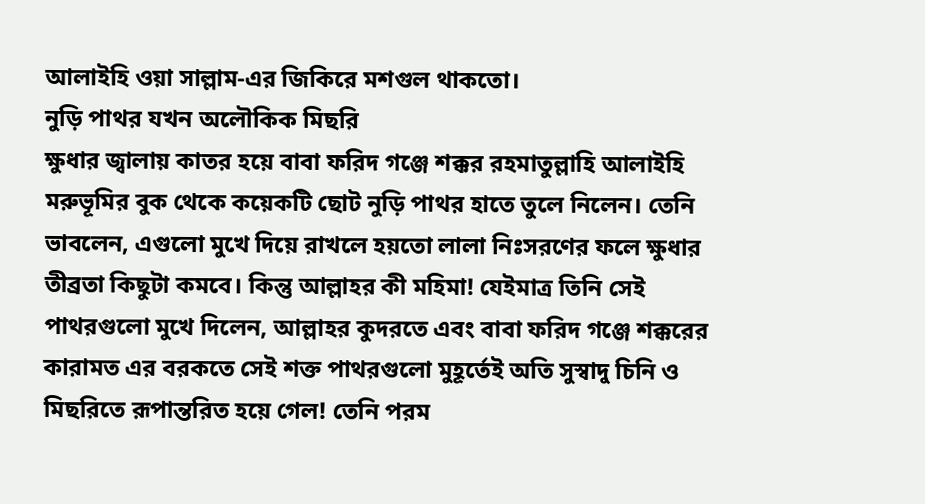আলাইহি ওয়া সাল্লাম-এর জিকিরে মশগুল থাকতো।
নুড়ি পাথর যখন অলৌকিক মিছরি
ক্ষুধার জ্বালায় কাতর হয়ে বাবা ফরিদ গঞ্জে শক্কর রহমাতুল্লাহি আলাইহি মরুভূমির বুক থেকে কয়েকটি ছোট নুড়ি পাথর হাতে তুলে নিলেন। তেনি ভাবলেন, এগুলো মুখে দিয়ে রাখলে হয়তো লালা নিঃসরণের ফলে ক্ষুধার তীব্রতা কিছুটা কমবে। কিন্তু আল্লাহর কী মহিমা! যেইমাত্র তিনি সেই পাথরগুলো মুখে দিলেন, আল্লাহর কুদরতে এবং বাবা ফরিদ গঞ্জে শক্করের কারামত এর বরকতে সেই শক্ত পাথরগুলো মুহূর্তেই অতি সুস্বাদু চিনি ও মিছরিতে রূপান্তরিত হয়ে গেল! তেনি পরম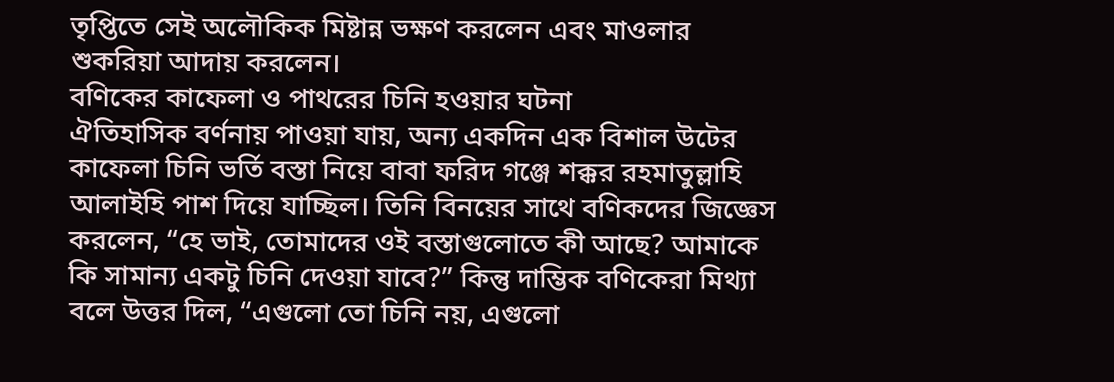তৃপ্তিতে সেই অলৌকিক মিষ্টান্ন ভক্ষণ করলেন এবং মাওলার শুকরিয়া আদায় করলেন।
বণিকের কাফেলা ও পাথরের চিনি হওয়ার ঘটনা
ঐতিহাসিক বর্ণনায় পাওয়া যায়, অন্য একদিন এক বিশাল উটের কাফেলা চিনি ভর্তি বস্তা নিয়ে বাবা ফরিদ গঞ্জে শক্কর রহমাতুল্লাহি আলাইহি পাশ দিয়ে যাচ্ছিল। তিনি বিনয়ের সাথে বণিকদের জিজ্ঞেস করলেন, “হে ভাই, তোমাদের ওই বস্তাগুলোতে কী আছে? আমাকে কি সামান্য একটু চিনি দেওয়া যাবে?” কিন্তু দাম্ভিক বণিকেরা মিথ্যা বলে উত্তর দিল, “এগুলো তো চিনি নয়, এগুলো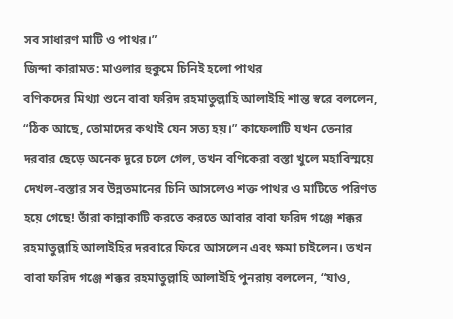সব সাধারণ মাটি ও পাথর।”
জিন্দা কারামত: মাওলার হুকুমে চিনিই হলো পাথর
বণিকদের মিথ্যা শুনে বাবা ফরিদ রহমাতুল্লাহি আলাইহি শান্ত স্বরে বললেন, “ঠিক আছে, তোমাদের কথাই যেন সত্য হয়।” কাফেলাটি যখন তেনার দরবার ছেড়ে অনেক দূরে চলে গেল, তখন বণিকেরা বস্তা খুলে মহাবিস্ময়ে দেখল-বস্তার সব উন্নতমানের চিনি আসলেও শক্ত পাথর ও মাটিতে পরিণত হয়ে গেছে! তাঁরা কান্নাকাটি করতে করতে আবার বাবা ফরিদ গঞ্জে শক্কর রহমাতুল্লাহি আলাইহির দরবারে ফিরে আসলেন এবং ক্ষমা চাইলেন। তখন বাবা ফরিদ গঞ্জে শক্কর রহমাতুল্লাহি আলাইহি পুনরায় বললেন, “যাও,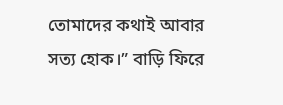তোমাদের কথাই আবার সত্য হোক।” বাড়ি ফিরে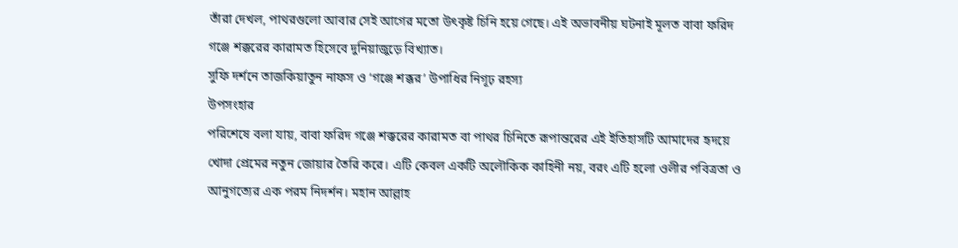তাঁরা দেখল, পাথরগুলো আবার সেই আগের মতো উৎকৃষ্ট চিনি হয়ে গেছে। এই অভাবনীয় ঘটনাই মূলত বাবা ফরিদ গঞ্জে শক্করের কারামত হিসেবে দুনিয়াজুড়ে বিখ্যাত।
সুফি দর্শনে তাজকিয়াতুন নাফস ও ‘গঞ্জে শক্কর’ উপাধির নিগূঢ় রহস্য
উপসংহার
পরিশেষে বলা যায়, বাবা ফরিদ গঞ্জে শক্করের কারামত বা পাথর চিনিতে রূপান্তরের এই ইতিহাসটি আমাদের হৃদয়ে খোদা প্রেমের নতুন জোয়ার তৈরি করে। এটি কেবল একটি অলৌকিক কাহিনী নয়, বরং এটি হলো ওলীর পবিত্রতা ও আনুগত্যের এক পরম নিদর্শন। মহান আল্লাহ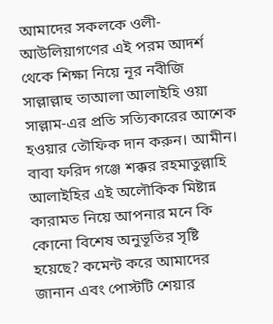আমাদের সকলকে ওলী-আউলিয়াগণের এই পরম আদর্শ থেকে শিক্ষা নিয়ে নূর নবীজি সাল্লাল্লাহু তাআলা আলাইহি ওয়া সাল্লাম-এর প্রতি সত্যিকারের আশেক হওয়ার তৌফিক দান করুন। আমীন।
বাবা ফরিদ গঞ্জে শক্কর রহমাতুল্লাহি আলাইহির এই অলৌকিক মিষ্টান্ন কারামত নিয়ে আপনার মনে কি কোনো বিশেষ অনুভূতির সৃষ্টি হয়েছে? কমেন্ট করে আমাদের জানান এবং পোস্টটি শেয়ার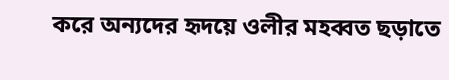করে অন্যদের হৃদয়ে ওলীর মহব্বত ছড়াতে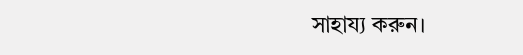সাহায্য করুন।